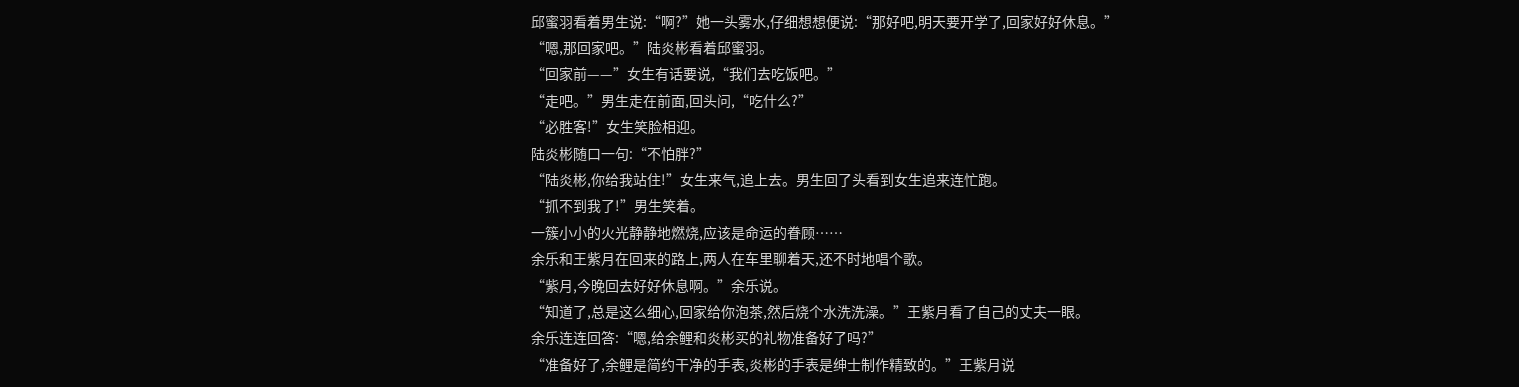邱蜜羽看着男生说:“啊?”她一头雾水,仔细想想便说:“那好吧,明天要开学了,回家好好休息。”
“嗯,那回家吧。”陆炎彬看着邱蜜羽。
“回家前——”女生有话要说,“我们去吃饭吧。”
“走吧。”男生走在前面,回头问,“吃什么?”
“必胜客!”女生笑脸相迎。
陆炎彬随口一句:“不怕胖?”
“陆炎彬,你给我站住!”女生来气,追上去。男生回了头看到女生追来连忙跑。
“抓不到我了!”男生笑着。
一簇小小的火光静静地燃烧,应该是命运的眷顾……
余乐和王紫月在回来的路上,两人在车里聊着天,还不时地唱个歌。
“紫月,今晚回去好好休息啊。”余乐说。
“知道了,总是这么细心,回家给你泡茶,然后烧个水洗洗澡。”王紫月看了自己的丈夫一眼。
余乐连连回答:“嗯,给余鲤和炎彬买的礼物准备好了吗?”
“准备好了,余鲤是简约干净的手表,炎彬的手表是绅士制作精致的。”王紫月说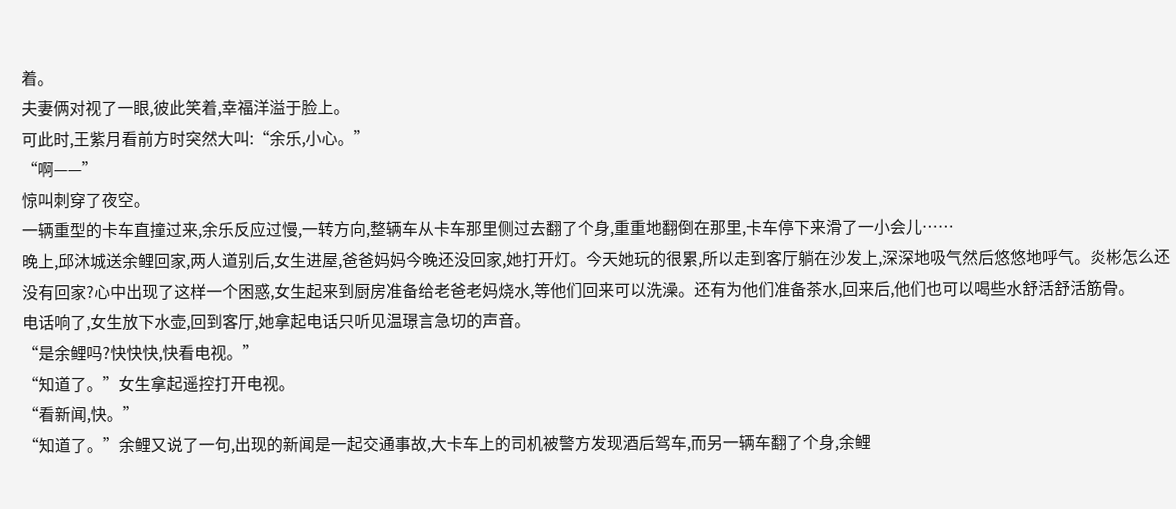着。
夫妻俩对视了一眼,彼此笑着,幸福洋溢于脸上。
可此时,王紫月看前方时突然大叫:“余乐,小心。”
“啊——”
惊叫刺穿了夜空。
一辆重型的卡车直撞过来,余乐反应过慢,一转方向,整辆车从卡车那里侧过去翻了个身,重重地翻倒在那里,卡车停下来滑了一小会儿……
晚上,邱沐城送余鲤回家,两人道别后,女生进屋,爸爸妈妈今晚还没回家,她打开灯。今天她玩的很累,所以走到客厅躺在沙发上,深深地吸气然后悠悠地呼气。炎彬怎么还没有回家?心中出现了这样一个困惑,女生起来到厨房准备给老爸老妈烧水,等他们回来可以洗澡。还有为他们准备茶水,回来后,他们也可以喝些水舒活舒活筋骨。
电话响了,女生放下水壶,回到客厅,她拿起电话只听见温璟言急切的声音。
“是余鲤吗?快快快,快看电视。”
“知道了。”女生拿起遥控打开电视。
“看新闻,快。”
“知道了。”余鲤又说了一句,出现的新闻是一起交通事故,大卡车上的司机被警方发现酒后驾车,而另一辆车翻了个身,余鲤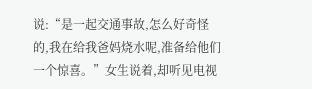说:“是一起交通事故,怎么好奇怪的,我在给我爸妈烧水呢,准备给他们一个惊喜。”女生说着,却听见电视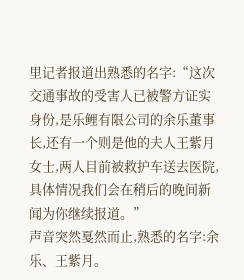里记者报道出熟悉的名字:“这次交通事故的受害人已被警方证实身份,是乐鲤有限公司的余乐董事长,还有一个则是他的夫人王紫月女士,两人目前被救护车送去医院,具体情况我们会在稍后的晚间新闻为你继续报道。”
声音突然戛然而止,熟悉的名字:余乐、王紫月。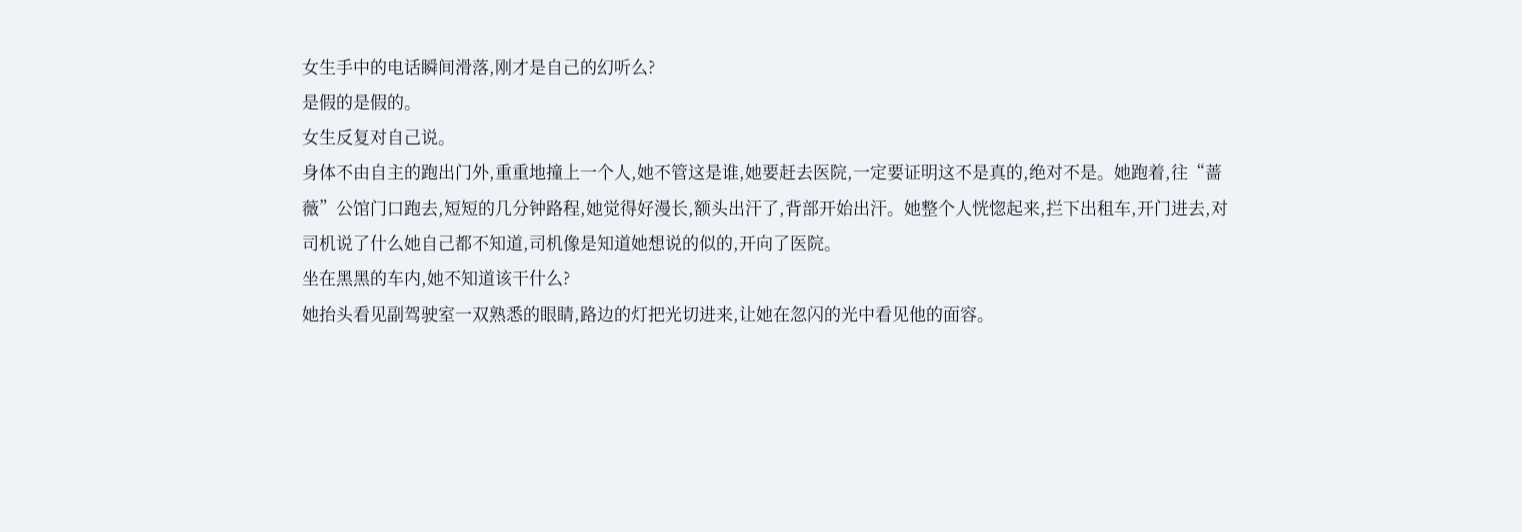女生手中的电话瞬间滑落,刚才是自己的幻听么?
是假的是假的。
女生反复对自己说。
身体不由自主的跑出门外,重重地撞上一个人,她不管这是谁,她要赶去医院,一定要证明这不是真的,绝对不是。她跑着,往“蔷薇”公馆门口跑去,短短的几分钟路程,她觉得好漫长,额头出汗了,背部开始出汗。她整个人恍惚起来,拦下出租车,开门进去,对司机说了什么她自己都不知道,司机像是知道她想说的似的,开向了医院。
坐在黑黑的车内,她不知道该干什么?
她抬头看见副驾驶室一双熟悉的眼睛,路边的灯把光切进来,让她在忽闪的光中看见他的面容。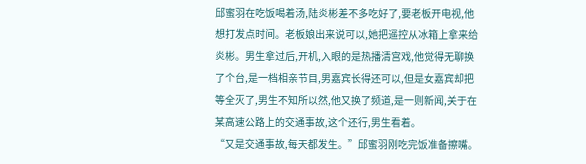邱蜜羽在吃饭喝着汤,陆炎彬差不多吃好了,要老板开电视,他想打发点时间。老板娘出来说可以,她把遥控从冰箱上拿来给炎彬。男生拿过后,开机,入眼的是热播清宫戏,他觉得无聊换了个台,是一档相亲节目,男嘉宾长得还可以,但是女嘉宾却把等全灭了,男生不知所以然,他又换了频道,是一则新闻,关于在某高速公路上的交通事故,这个还行,男生看着。
“又是交通事故,每天都发生。”邱蜜羽刚吃完饭准备擦嘴。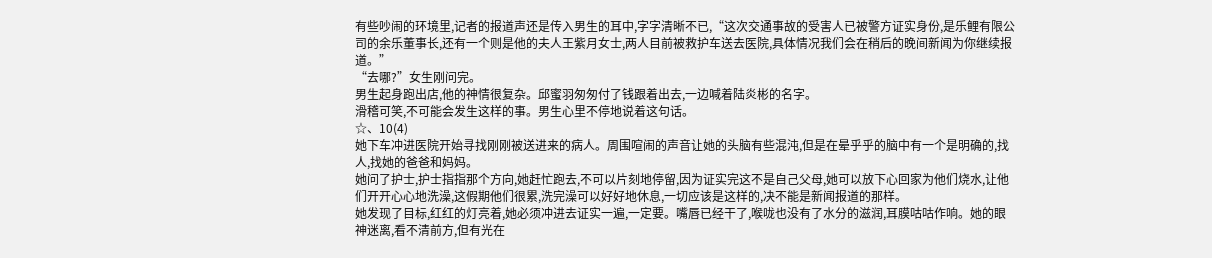有些吵闹的环境里,记者的报道声还是传入男生的耳中,字字清晰不已,“这次交通事故的受害人已被警方证实身份,是乐鲤有限公司的余乐董事长,还有一个则是他的夫人王紫月女士,两人目前被救护车送去医院,具体情况我们会在稍后的晚间新闻为你继续报道。”
“去哪?”女生刚问完。
男生起身跑出店,他的神情很复杂。邱蜜羽匆匆付了钱跟着出去,一边喊着陆炎彬的名字。
滑稽可笑,不可能会发生这样的事。男生心里不停地说着这句话。
☆、10(4)
她下车冲进医院开始寻找刚刚被送进来的病人。周围喧闹的声音让她的头脑有些混沌,但是在晕乎乎的脑中有一个是明确的,找人,找她的爸爸和妈妈。
她问了护士,护士指指那个方向,她赶忙跑去,不可以片刻地停留,因为证实完这不是自己父母,她可以放下心回家为他们烧水,让他们开开心心地洗澡,这假期他们很累,洗完澡可以好好地休息,一切应该是这样的,决不能是新闻报道的那样。
她发现了目标,红红的灯亮着,她必须冲进去证实一遍,一定要。嘴唇已经干了,喉咙也没有了水分的滋润,耳膜咕咕作响。她的眼神迷离,看不清前方,但有光在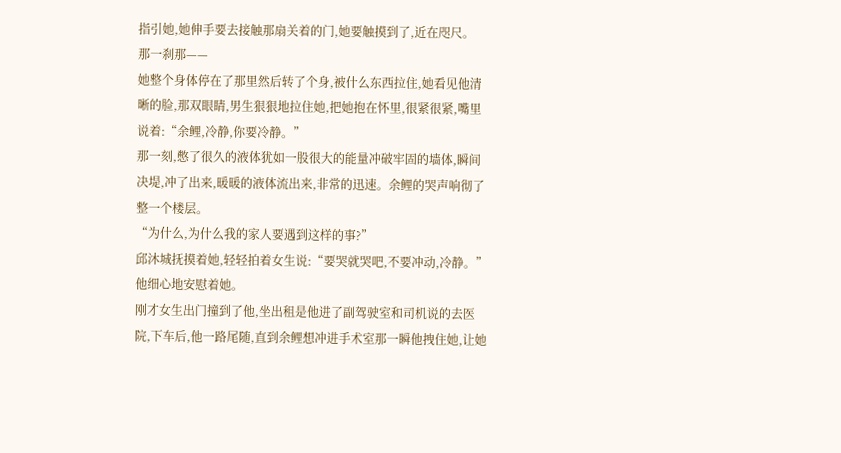指引她,她伸手要去接触那扇关着的门,她要触摸到了,近在咫尺。
那一刹那——
她整个身体停在了那里然后转了个身,被什么东西拉住,她看见他清晰的脸,那双眼睛,男生狠狠地拉住她,把她抱在怀里,很紧很紧,嘴里说着:“余鲤,冷静,你要冷静。”
那一刻,憋了很久的液体犹如一股很大的能量冲破牢固的墙体,瞬间决堤,冲了出来,暖暖的液体流出来,非常的迅速。余鲤的哭声响彻了整一个楼层。
“为什么,为什么我的家人要遇到这样的事?”
邱沐城抚摸着她,轻轻拍着女生说:“要哭就哭吧,不要冲动,冷静。”
他细心地安慰着她。
刚才女生出门撞到了他,坐出租是他进了副驾驶室和司机说的去医院,下车后,他一路尾随,直到余鲤想冲进手术室那一瞬他拽住她,让她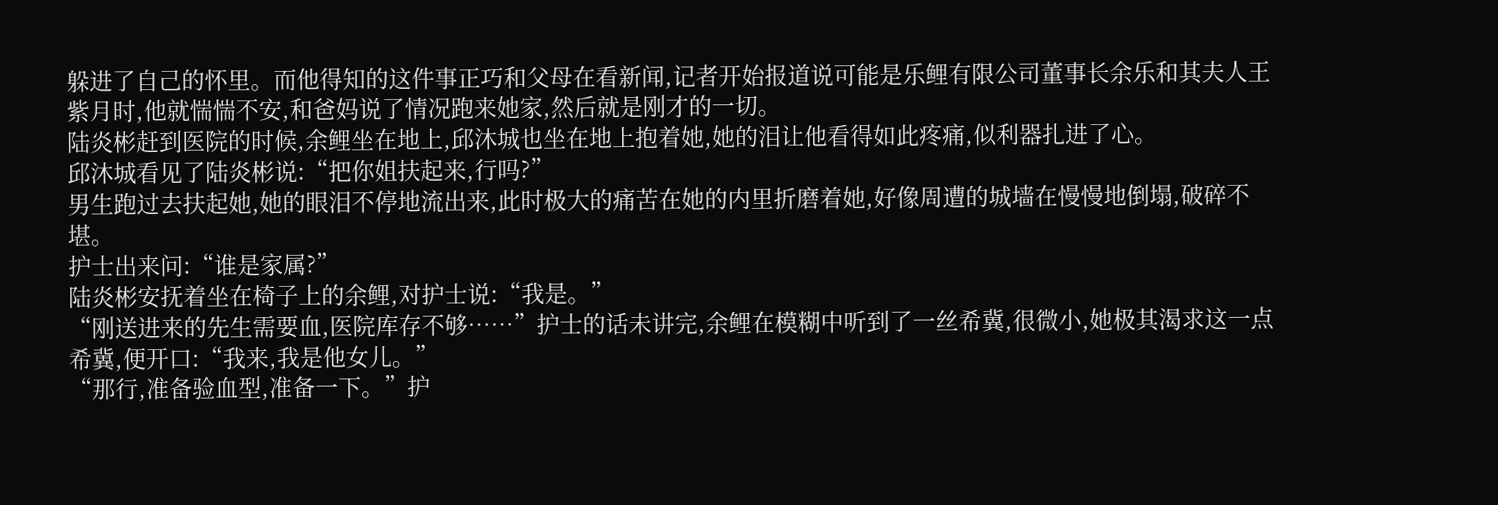躲进了自己的怀里。而他得知的这件事正巧和父母在看新闻,记者开始报道说可能是乐鲤有限公司董事长余乐和其夫人王紫月时,他就惴惴不安,和爸妈说了情况跑来她家,然后就是刚才的一切。
陆炎彬赶到医院的时候,余鲤坐在地上,邱沐城也坐在地上抱着她,她的泪让他看得如此疼痛,似利器扎进了心。
邱沐城看见了陆炎彬说:“把你姐扶起来,行吗?”
男生跑过去扶起她,她的眼泪不停地流出来,此时极大的痛苦在她的内里折磨着她,好像周遭的城墙在慢慢地倒塌,破碎不堪。
护士出来问:“谁是家属?”
陆炎彬安抚着坐在椅子上的余鲤,对护士说:“我是。”
“刚送进来的先生需要血,医院库存不够……”护士的话未讲完,余鲤在模糊中听到了一丝希冀,很微小,她极其渴求这一点希冀,便开口:“我来,我是他女儿。”
“那行,准备验血型,准备一下。”护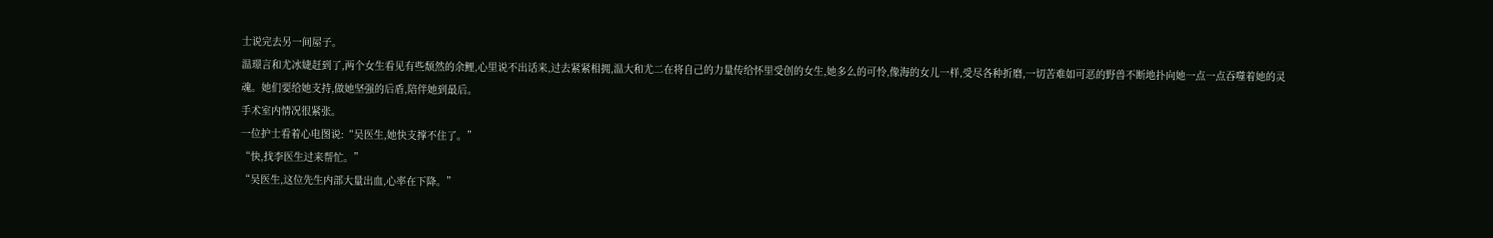士说完去另一间屋子。
温璟言和尤冰婕赶到了,两个女生看见有些颓然的余鲤,心里说不出话来,过去紧紧相拥,温大和尤二在将自己的力量传给怀里受创的女生,她多么的可怜,像海的女儿一样,受尽各种折磨,一切苦难如可恶的野兽不断地扑向她一点一点吞噬着她的灵魂。她们要给她支持,做她坚强的后盾,陪伴她到最后。
手术室内情况很紧张。
一位护士看着心电图说:“吴医生,她快支撑不住了。”
“快,找李医生过来帮忙。”
“吴医生,这位先生内部大量出血,心率在下降。”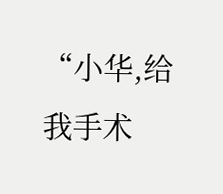“小华,给我手术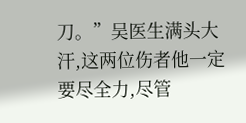刀。”吴医生满头大汗,这两位伤者他一定要尽全力,尽管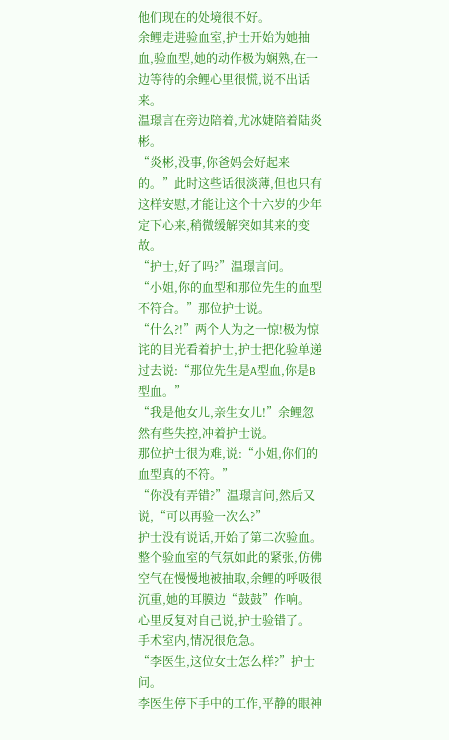他们现在的处境很不好。
余鲤走进验血室,护士开始为她抽血,验血型,她的动作极为娴熟,在一边等待的余鲤心里很慌,说不出话来。
温璟言在旁边陪着,尤冰婕陪着陆炎彬。
“炎彬,没事,你爸妈会好起来的。”此时这些话很淡薄,但也只有这样安慰,才能让这个十六岁的少年定下心来,稍微缓解突如其来的变故。
“护士,好了吗?”温璟言问。
“小姐,你的血型和那位先生的血型不符合。”那位护士说。
“什么?!”两个人为之一惊!极为惊诧的目光看着护士,护士把化验单递过去说:“那位先生是A型血,你是B型血。”
“我是他女儿,亲生女儿!”余鲤忽然有些失控,冲着护士说。
那位护士很为难,说:“小姐,你们的血型真的不符。”
“你没有弄错?”温璟言问,然后又说,“可以再验一次么?”
护士没有说话,开始了第二次验血。
整个验血室的气氛如此的紧张,仿佛空气在慢慢地被抽取,余鲤的呼吸很沉重,她的耳膜边“鼓鼓”作响。
心里反复对自己说,护士验错了。
手术室内,情况很危急。
“李医生,这位女士怎么样?”护士问。
李医生停下手中的工作,平静的眼神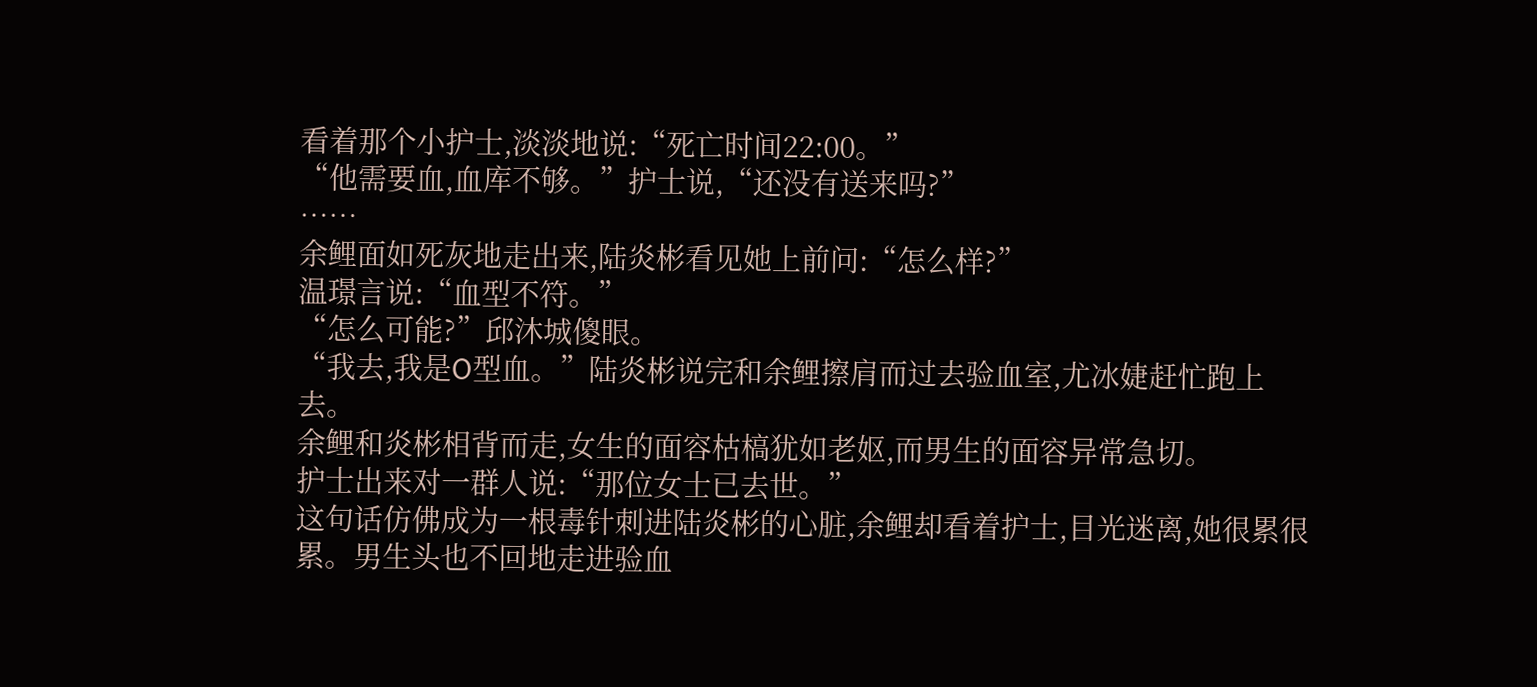看着那个小护士,淡淡地说:“死亡时间22:00。”
“他需要血,血库不够。”护士说,“还没有送来吗?”
……
余鲤面如死灰地走出来,陆炎彬看见她上前问:“怎么样?”
温璟言说:“血型不符。”
“怎么可能?”邱沐城傻眼。
“我去,我是O型血。”陆炎彬说完和余鲤擦肩而过去验血室,尤冰婕赶忙跑上去。
余鲤和炎彬相背而走,女生的面容枯槁犹如老妪,而男生的面容异常急切。
护士出来对一群人说:“那位女士已去世。”
这句话仿佛成为一根毒针刺进陆炎彬的心脏,余鲤却看着护士,目光迷离,她很累很累。男生头也不回地走进验血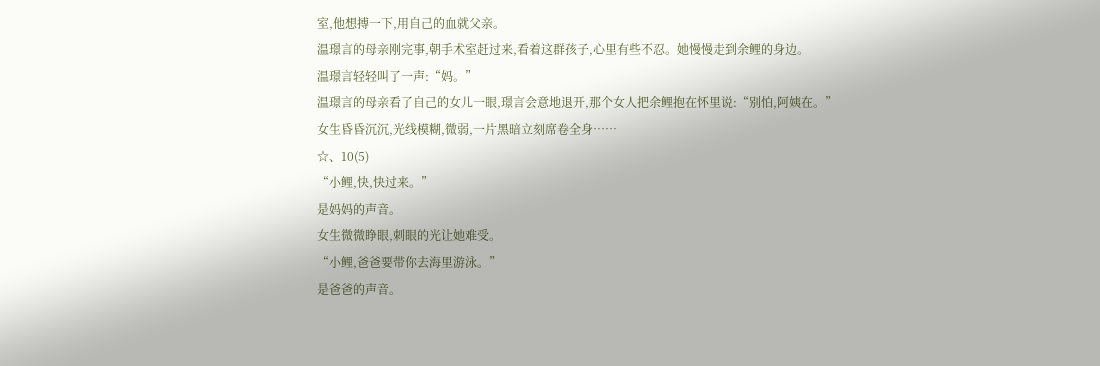室,他想搏一下,用自己的血就父亲。
温璟言的母亲刚完事,朝手术室赶过来,看着这群孩子,心里有些不忍。她慢慢走到余鲤的身边。
温璟言轻轻叫了一声:“妈。”
温璟言的母亲看了自己的女儿一眼,璟言会意地退开,那个女人把余鲤抱在怀里说:“别怕,阿姨在。”
女生昏昏沉沉,光线模糊,微弱,一片黑暗立刻席卷全身……
☆、10(5)
“小鲤,快,快过来。”
是妈妈的声音。
女生微微睁眼,刺眼的光让她难受。
“小鲤,爸爸要带你去海里游泳。”
是爸爸的声音。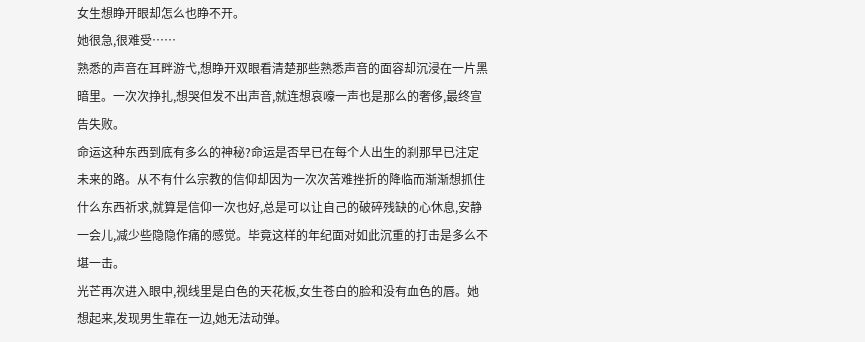女生想睁开眼却怎么也睁不开。
她很急,很难受……
熟悉的声音在耳畔游弋,想睁开双眼看清楚那些熟悉声音的面容却沉浸在一片黑暗里。一次次挣扎,想哭但发不出声音,就连想哀嚎一声也是那么的奢侈,最终宣告失败。
命运这种东西到底有多么的神秘?命运是否早已在每个人出生的刹那早已注定未来的路。从不有什么宗教的信仰却因为一次次苦难挫折的降临而渐渐想抓住什么东西祈求,就算是信仰一次也好,总是可以让自己的破碎残缺的心休息,安静一会儿,减少些隐隐作痛的感觉。毕竟这样的年纪面对如此沉重的打击是多么不堪一击。
光芒再次进入眼中,视线里是白色的天花板,女生苍白的脸和没有血色的唇。她想起来,发现男生靠在一边,她无法动弹。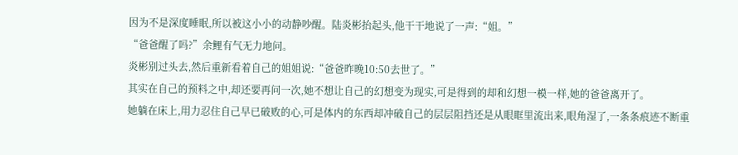因为不是深度睡眠,所以被这小小的动静吵醒。陆炎彬抬起头,他干干地说了一声:“姐。”
“爸爸醒了吗?”余鲤有气无力地问。
炎彬别过头去,然后重新看着自己的姐姐说:“爸爸昨晚10:50去世了。”
其实在自己的预料之中,却还要再问一次,她不想让自己的幻想变为现实,可是得到的却和幻想一模一样,她的爸爸离开了。
她躺在床上,用力忍住自己早已破败的心,可是体内的东西却冲破自己的层层阻挡还是从眼眶里流出来,眼角湿了,一条条痕迹不断重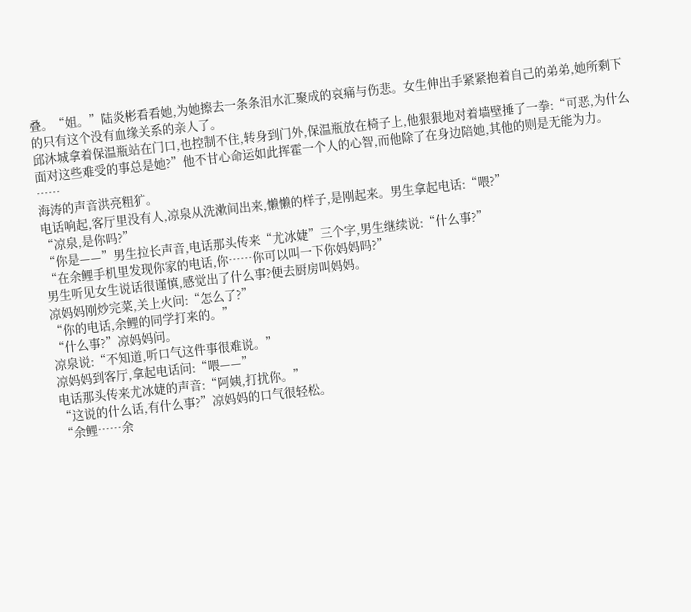叠。“姐。”陆炎彬看看她,为她擦去一条条泪水汇聚成的哀痛与伤悲。女生伸出手紧紧抱着自己的弟弟,她所剩下的只有这个没有血缘关系的亲人了。
邱沐城拿着保温瓶站在门口,也控制不住,转身到门外,保温瓶放在椅子上,他狠狠地对着墙壁捶了一拳:“可恶,为什么面对这些难受的事总是她?”他不甘心命运如此挥霍一个人的心智,而他除了在身边陪她,其他的则是无能为力。
……
海涛的声音洪亮粗犷。
电话响起,客厅里没有人,凉泉从洗漱间出来,懒懒的样子,是刚起来。男生拿起电话:“喂?”
“凉泉,是你吗?”
“你是——”男生拉长声音,电话那头传来“尤冰婕”三个字,男生继续说:“什么事?”
“在余鲤手机里发现你家的电话,你……你可以叫一下你妈妈吗?”
男生听见女生说话很谨慎,感觉出了什么事?便去厨房叫妈妈。
凉妈妈刚炒完菜,关上火问:“怎么了?”
“你的电话,余鲤的同学打来的。”
“什么事?”凉妈妈问。
凉泉说:“不知道,听口气这件事很难说。”
凉妈妈到客厅,拿起电话问:“喂——”
电话那头传来尤冰婕的声音:“阿姨,打扰你。”
“这说的什么话,有什么事?”凉妈妈的口气很轻松。
“余鲤……余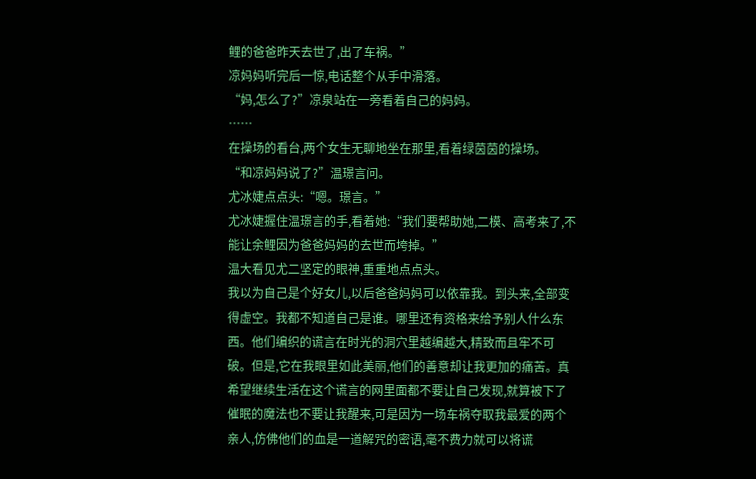鲤的爸爸昨天去世了,出了车祸。”
凉妈妈听完后一惊,电话整个从手中滑落。
“妈,怎么了?”凉泉站在一旁看着自己的妈妈。
……
在操场的看台,两个女生无聊地坐在那里,看着绿茵茵的操场。
“和凉妈妈说了?”温璟言问。
尤冰婕点点头:“嗯。璟言。”
尤冰婕握住温璟言的手,看着她:“我们要帮助她,二模、高考来了,不能让余鲤因为爸爸妈妈的去世而垮掉。”
温大看见尤二坚定的眼神,重重地点点头。
我以为自己是个好女儿,以后爸爸妈妈可以依靠我。到头来,全部变得虚空。我都不知道自己是谁。哪里还有资格来给予别人什么东西。他们编织的谎言在时光的洞穴里越编越大,精致而且牢不可破。但是,它在我眼里如此美丽,他们的善意却让我更加的痛苦。真希望继续生活在这个谎言的网里面都不要让自己发现,就算被下了催眠的魔法也不要让我醒来,可是因为一场车祸夺取我最爱的两个亲人,仿佛他们的血是一道解咒的密语,毫不费力就可以将谎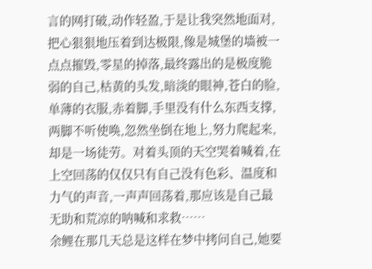言的网打破,动作轻盈,于是让我突然地面对,把心狠狠地压着到达极限,像是城堡的墙被一点点摧毁,零星的掉落,最终露出的是极度脆弱的自己,枯黄的头发,暗淡的眼神,苍白的脸,单薄的衣服,赤着脚,手里没有什么东西支撑,两脚不听使唤,忽然坐倒在地上,努力爬起来,却是一场徒劳。对着头顶的天空哭着喊着,在上空回荡的仅仅只有自己没有色彩、温度和力气的声音,一声声回荡着,那应该是自己最无助和荒凉的呐喊和求救……
余鲤在那几天总是这样在梦中拷问自己,她要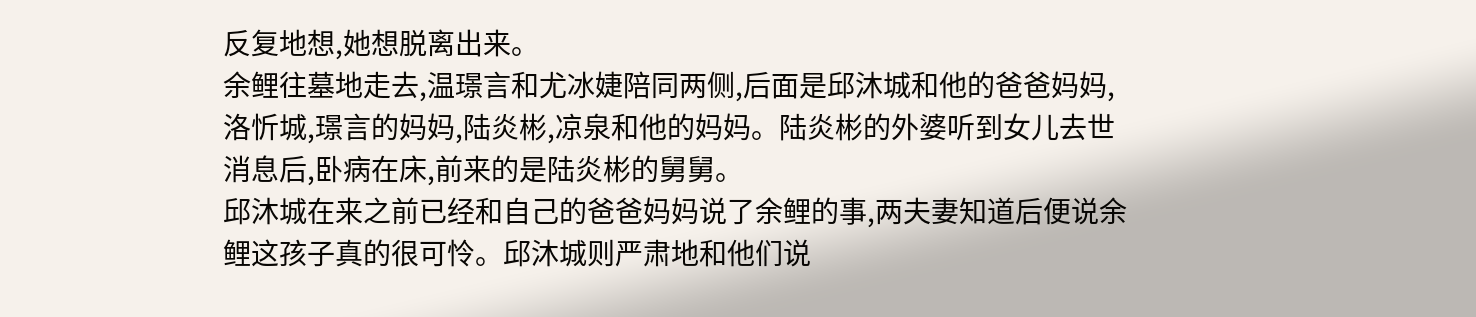反复地想,她想脱离出来。
余鲤往墓地走去,温璟言和尤冰婕陪同两侧,后面是邱沐城和他的爸爸妈妈,洛忻城,璟言的妈妈,陆炎彬,凉泉和他的妈妈。陆炎彬的外婆听到女儿去世消息后,卧病在床,前来的是陆炎彬的舅舅。
邱沐城在来之前已经和自己的爸爸妈妈说了余鲤的事,两夫妻知道后便说余鲤这孩子真的很可怜。邱沐城则严肃地和他们说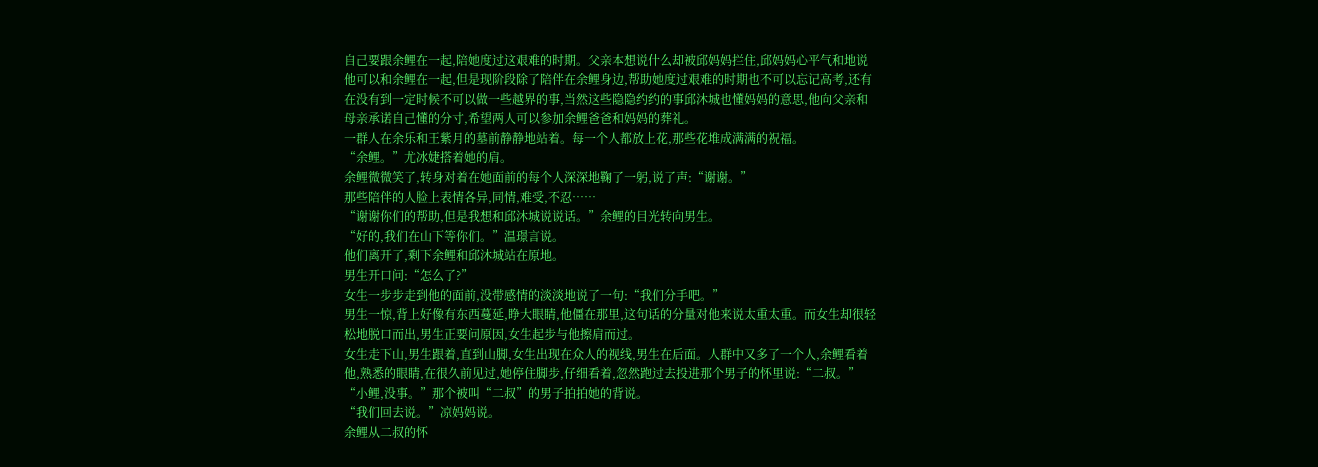自己要跟余鲤在一起,陪她度过这艰难的时期。父亲本想说什么却被邱妈妈拦住,邱妈妈心平气和地说他可以和余鲤在一起,但是现阶段除了陪伴在余鲤身边,帮助她度过艰难的时期也不可以忘记高考,还有在没有到一定时候不可以做一些越界的事,当然这些隐隐约约的事邱沐城也懂妈妈的意思,他向父亲和母亲承诺自己懂的分寸,希望两人可以参加余鲤爸爸和妈妈的葬礼。
一群人在余乐和王紫月的墓前静静地站着。每一个人都放上花,那些花堆成满满的祝福。
“余鲤。”尤冰婕搭着她的肩。
余鲤微微笑了,转身对着在她面前的每个人深深地鞠了一躬,说了声:“谢谢。”
那些陪伴的人脸上表情各异,同情,难受,不忍……
“谢谢你们的帮助,但是我想和邱沐城说说话。”余鲤的目光转向男生。
“好的,我们在山下等你们。”温璟言说。
他们离开了,剩下余鲤和邱沐城站在原地。
男生开口问:“怎么了?”
女生一步步走到他的面前,没带感情的淡淡地说了一句:“我们分手吧。”
男生一惊,背上好像有东西蔓延,睁大眼睛,他僵在那里,这句话的分量对他来说太重太重。而女生却很轻松地脱口而出,男生正要问原因,女生起步与他擦肩而过。
女生走下山,男生跟着,直到山脚,女生出现在众人的视线,男生在后面。人群中又多了一个人,余鲤看着他,熟悉的眼睛,在很久前见过,她停住脚步,仔细看着,忽然跑过去投进那个男子的怀里说:“二叔。”
“小鲤,没事。”那个被叫“二叔”的男子拍拍她的背说。
“我们回去说。”凉妈妈说。
余鲤从二叔的怀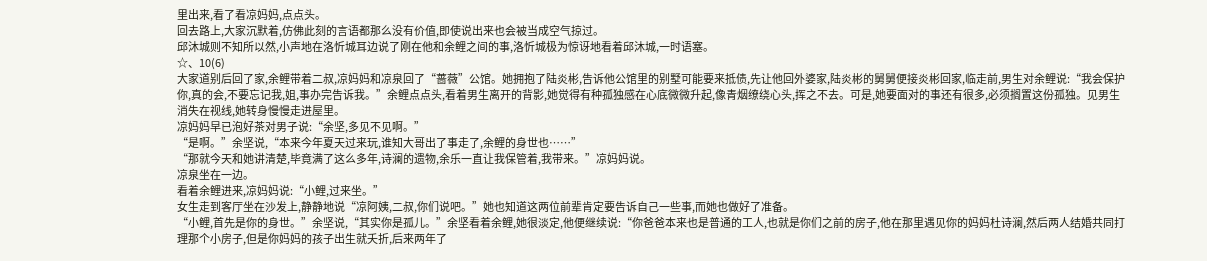里出来,看了看凉妈妈,点点头。
回去路上,大家沉默着,仿佛此刻的言语都那么没有价值,即使说出来也会被当成空气掠过。
邱沐城则不知所以然,小声地在洛忻城耳边说了刚在他和余鲤之间的事,洛忻城极为惊讶地看着邱沐城,一时语塞。
☆、10(6)
大家道别后回了家,余鲤带着二叔,凉妈妈和凉泉回了“蔷薇”公馆。她拥抱了陆炎彬,告诉他公馆里的别墅可能要来抵债,先让他回外婆家,陆炎彬的舅舅便接炎彬回家,临走前,男生对余鲤说:“我会保护你,真的会,不要忘记我,姐,事办完告诉我。”余鲤点点头,看着男生离开的背影,她觉得有种孤独感在心底微微升起,像青烟缭绕心头,挥之不去。可是,她要面对的事还有很多,必须搁置这份孤独。见男生消失在视线,她转身慢慢走进屋里。
凉妈妈早已泡好茶对男子说:“余坚,多见不见啊。”
“是啊。”余坚说,“本来今年夏天过来玩,谁知大哥出了事走了,余鲤的身世也……”
“那就今天和她讲清楚,毕竟满了这么多年,诗澜的遗物,余乐一直让我保管着,我带来。”凉妈妈说。
凉泉坐在一边。
看着余鲤进来,凉妈妈说:“小鲤,过来坐。”
女生走到客厅坐在沙发上,静静地说“凉阿姨,二叔,你们说吧。”她也知道这两位前辈肯定要告诉自己一些事,而她也做好了准备。
“小鲤,首先是你的身世。”余坚说,“其实你是孤儿。”余坚看着余鲤,她很淡定,他便继续说:“你爸爸本来也是普通的工人,也就是你们之前的房子,他在那里遇见你的妈妈杜诗澜,然后两人结婚共同打理那个小房子,但是你妈妈的孩子出生就夭折,后来两年了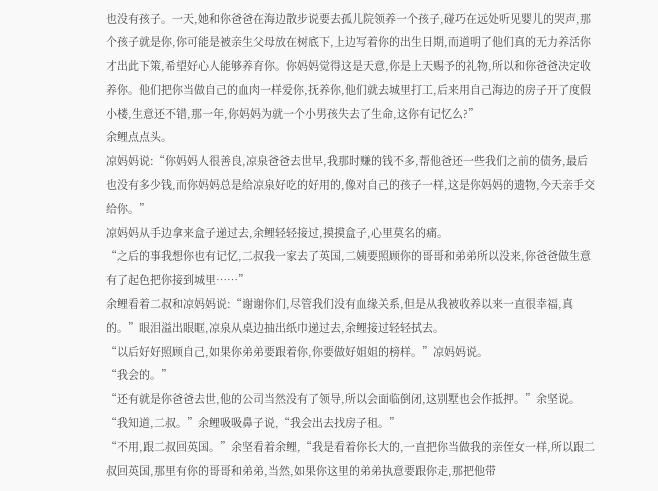也没有孩子。一天,她和你爸爸在海边散步说要去孤儿院领养一个孩子,碰巧在远处听见婴儿的哭声,那个孩子就是你,你可能是被亲生父母放在树底下,上边写着你的出生日期,而道明了他们真的无力养活你才出此下策,希望好心人能够养育你。你妈妈觉得这是天意,你是上天赐予的礼物,所以和你爸爸决定收养你。他们把你当做自己的血肉一样爱你,抚养你,他们就去城里打工,后来用自己海边的房子开了度假小楼,生意还不错,那一年,你妈妈为就一个小男孩失去了生命,这你有记忆么?”
余鲤点点头。
凉妈妈说:“你妈妈人很善良,凉泉爸爸去世早,我那时赚的钱不多,帮他爸还一些我们之前的债务,最后也没有多少钱,而你妈妈总是给凉泉好吃的好用的,像对自己的孩子一样,这是你妈妈的遗物,今天亲手交给你。”
凉妈妈从手边拿来盒子递过去,余鲤轻轻接过,摸摸盒子,心里莫名的痛。
“之后的事我想你也有记忆,二叔我一家去了英国,二姨要照顾你的哥哥和弟弟所以没来,你爸爸做生意有了起色把你接到城里……”
余鲤看着二叔和凉妈妈说:“谢谢你们,尽管我们没有血缘关系,但是从我被收养以来一直很幸福,真的。”眼泪溢出眼眶,凉泉从桌边抽出纸巾递过去,余鲤接过轻轻拭去。
“以后好好照顾自己,如果你弟弟要跟着你,你要做好姐姐的榜样。”凉妈妈说。
“我会的。”
“还有就是你爸爸去世,他的公司当然没有了领导,所以会面临倒闭,这别墅也会作抵押。”余坚说。
“我知道,二叔。”余鲤吸吸鼻子说,“我会出去找房子租。”
“不用,跟二叔回英国。”余坚看着余鲤,“我是看着你长大的,一直把你当做我的亲侄女一样,所以跟二叔回英国,那里有你的哥哥和弟弟,当然,如果你这里的弟弟执意要跟你走,那把他带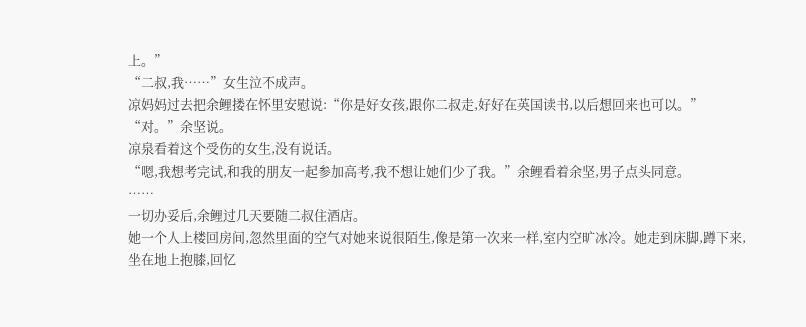上。”
“二叔,我……”女生泣不成声。
凉妈妈过去把余鲤搂在怀里安慰说:“你是好女孩,跟你二叔走,好好在英国读书,以后想回来也可以。”
“对。”余坚说。
凉泉看着这个受伤的女生,没有说话。
“嗯,我想考完试,和我的朋友一起参加高考,我不想让她们少了我。”余鲤看着余坚,男子点头同意。
……
一切办妥后,余鲤过几天要随二叔住酒店。
她一个人上楼回房间,忽然里面的空气对她来说很陌生,像是第一次来一样,室内空旷冰冷。她走到床脚,蹲下来,坐在地上抱膝,回忆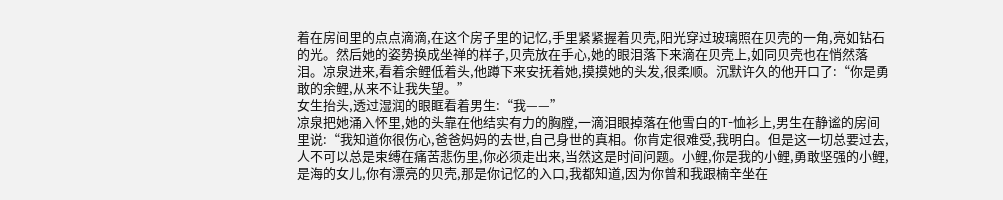着在房间里的点点滴滴,在这个房子里的记忆,手里紧紧握着贝壳,阳光穿过玻璃照在贝壳的一角,亮如钻石的光。然后她的姿势换成坐禅的样子,贝壳放在手心,她的眼泪落下来滴在贝壳上,如同贝壳也在悄然落泪。凉泉进来,看着余鲤低着头,他蹲下来安抚着她,摸摸她的头发,很柔顺。沉默许久的他开口了:“你是勇敢的余鲤,从来不让我失望。”
女生抬头,透过湿润的眼眶看着男生:“我——”
凉泉把她涌入怀里,她的头靠在他结实有力的胸膛,一滴泪眼掉落在他雪白的T-恤衫上,男生在静谧的房间里说:“我知道你很伤心,爸爸妈妈的去世,自己身世的真相。你肯定很难受,我明白。但是这一切总要过去,人不可以总是束缚在痛苦悲伤里,你必须走出来,当然这是时间问题。小鲤,你是我的小鲤,勇敢坚强的小鲤,是海的女儿,你有漂亮的贝壳,那是你记忆的入口,我都知道,因为你曾和我跟楠辛坐在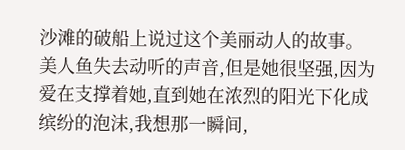沙滩的破船上说过这个美丽动人的故事。美人鱼失去动听的声音,但是她很坚强,因为爱在支撑着她,直到她在浓烈的阳光下化成缤纷的泡沫,我想那一瞬间,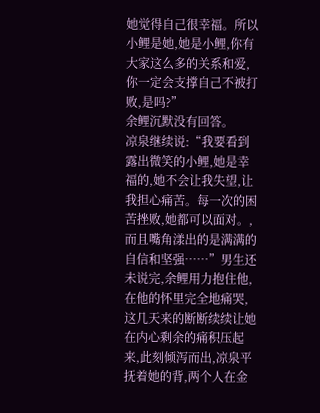她觉得自己很幸福。所以小鲤是她,她是小鲤,你有大家这么多的关系和爱,你一定会支撑自己不被打败,是吗?”
余鲤沉默没有回答。
凉泉继续说:“我要看到露出微笑的小鲤,她是幸福的,她不会让我失望,让我担心痛苦。每一次的困苦挫败,她都可以面对。,而且嘴角漾出的是满满的自信和坚强……”男生还未说完,余鲤用力抱住他,在他的怀里完全地痛哭,这几天来的断断续续让她在内心剩余的痛积压起来,此刻倾泻而出,凉泉平抚着她的背,两个人在金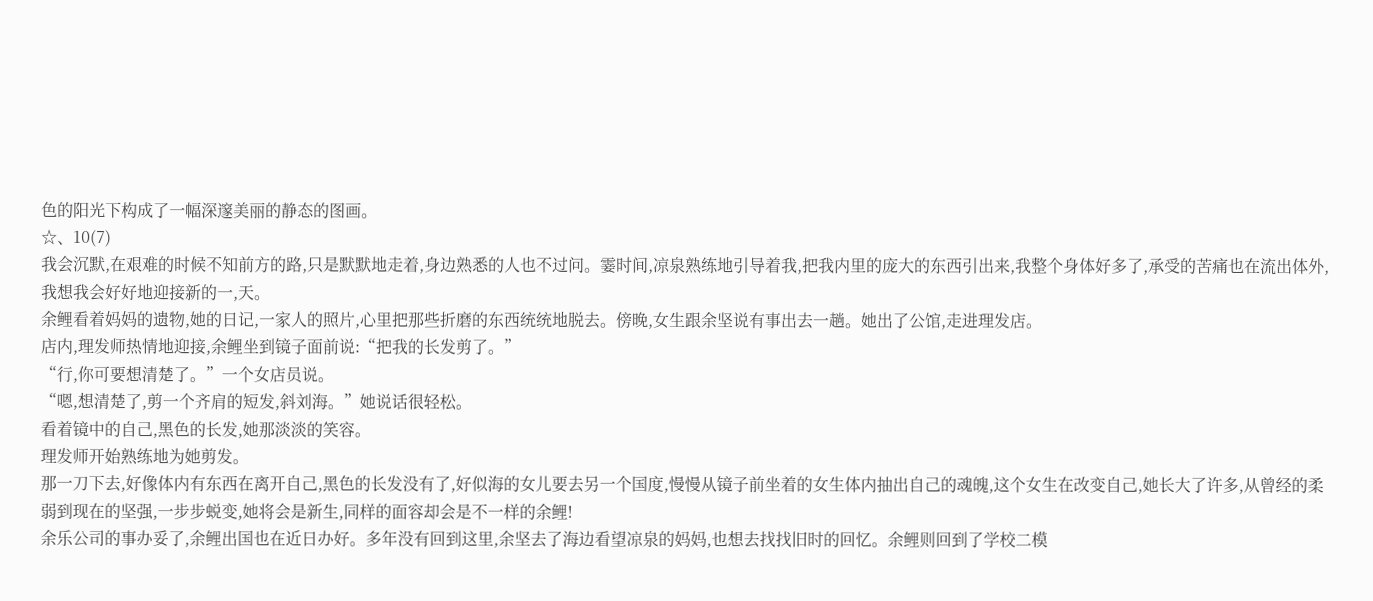色的阳光下构成了一幅深邃美丽的静态的图画。
☆、10(7)
我会沉默,在艰难的时候不知前方的路,只是默默地走着,身边熟悉的人也不过问。霎时间,凉泉熟练地引导着我,把我内里的庞大的东西引出来,我整个身体好多了,承受的苦痛也在流出体外,我想我会好好地迎接新的一,天。
余鲤看着妈妈的遗物,她的日记,一家人的照片,心里把那些折磨的东西统统地脱去。傍晚,女生跟余坚说有事出去一趟。她出了公馆,走进理发店。
店内,理发师热情地迎接,余鲤坐到镜子面前说:“把我的长发剪了。”
“行,你可要想清楚了。”一个女店员说。
“嗯,想清楚了,剪一个齐肩的短发,斜刘海。”她说话很轻松。
看着镜中的自己,黑色的长发,她那淡淡的笑容。
理发师开始熟练地为她剪发。
那一刀下去,好像体内有东西在离开自己,黑色的长发没有了,好似海的女儿要去另一个国度,慢慢从镜子前坐着的女生体内抽出自己的魂魄,这个女生在改变自己,她长大了许多,从曾经的柔弱到现在的坚强,一步步蜕变,她将会是新生,同样的面容却会是不一样的余鲤!
余乐公司的事办妥了,余鲤出国也在近日办好。多年没有回到这里,余坚去了海边看望凉泉的妈妈,也想去找找旧时的回忆。余鲤则回到了学校二模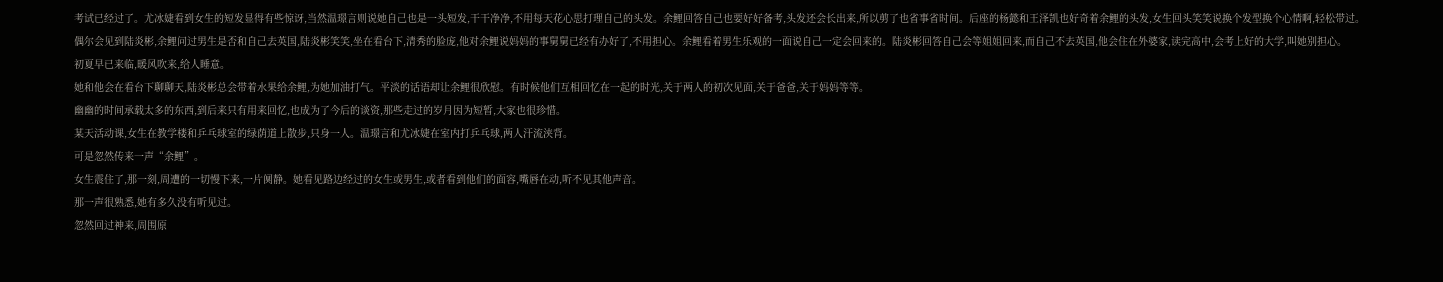考试已经过了。尤冰婕看到女生的短发显得有些惊讶,当然温璟言则说她自己也是一头短发,干干净净,不用每天花心思打理自己的头发。余鲤回答自己也要好好备考,头发还会长出来,所以剪了也省事省时间。后座的杨懿和王泽凯也好奇着余鲤的头发,女生回头笑笑说换个发型换个心情啊,轻松带过。
偶尔会见到陆炎彬,余鲤问过男生是否和自己去英国,陆炎彬笑笑,坐在看台下,清秀的脸庞,他对余鲤说妈妈的事舅舅已经有办好了,不用担心。余鲤看着男生乐观的一面说自己一定会回来的。陆炎彬回答自己会等姐姐回来,而自己不去英国,他会住在外婆家,读完高中,会考上好的大学,叫她别担心。
初夏早已来临,暖风吹来,给人睡意。
她和他会在看台下聊聊天,陆炎彬总会带着水果给余鲤,为她加油打气。平淡的话语却让余鲤很欣慰。有时候他们互相回忆在一起的时光,关于两人的初次见面,关于爸爸,关于妈妈等等。
幽幽的时间承载太多的东西,到后来只有用来回忆,也成为了今后的谈资,那些走过的岁月因为短暂,大家也很珍惜。
某天活动课,女生在教学楼和乒乓球室的绿荫道上散步,只身一人。温璟言和尤冰婕在室内打乒乓球,两人汗流浃背。
可是忽然传来一声“余鲤”。
女生震住了,那一刻,周遭的一切慢下来,一片阒静。她看见路边经过的女生或男生,或者看到他们的面容,嘴唇在动,听不见其他声音。
那一声很熟悉,她有多久没有听见过。
忽然回过神来,周围原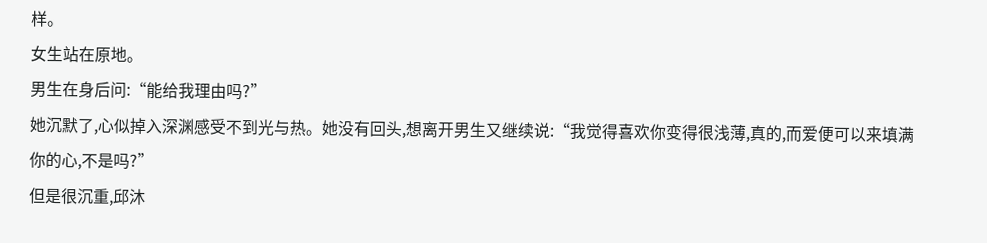样。
女生站在原地。
男生在身后问:“能给我理由吗?”
她沉默了,心似掉入深渊感受不到光与热。她没有回头,想离开男生又继续说:“我觉得喜欢你变得很浅薄,真的,而爱便可以来填满你的心,不是吗?”
但是很沉重,邱沐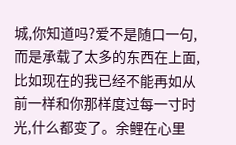城,你知道吗?爱不是随口一句,而是承载了太多的东西在上面,比如现在的我已经不能再如从前一样和你那样度过每一寸时光,什么都变了。余鲤在心里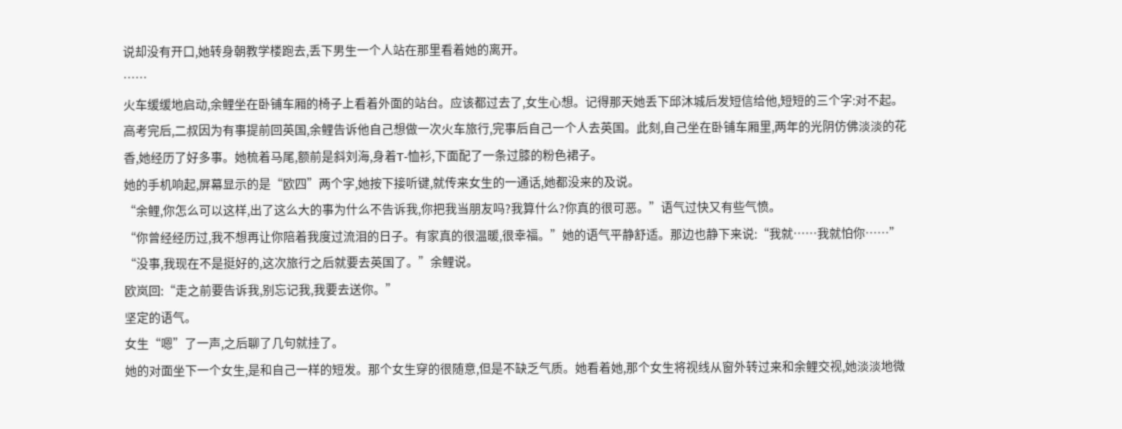说却没有开口,她转身朝教学楼跑去,丢下男生一个人站在那里看着她的离开。
……
火车缓缓地启动,余鲤坐在卧铺车厢的椅子上看着外面的站台。应该都过去了,女生心想。记得那天她丢下邱沐城后发短信给他,短短的三个字:对不起。高考完后,二叔因为有事提前回英国,余鲤告诉他自己想做一次火车旅行,完事后自己一个人去英国。此刻,自己坐在卧铺车厢里,两年的光阴仿佛淡淡的花香,她经历了好多事。她梳着马尾,额前是斜刘海,身着T-恤衫,下面配了一条过膝的粉色裙子。
她的手机响起,屏幕显示的是“欧四”两个字,她按下接听键,就传来女生的一通话,她都没来的及说。
“余鲤,你怎么可以这样,出了这么大的事为什么不告诉我,你把我当朋友吗?我算什么?你真的很可恶。”语气过快又有些气愤。
“你曾经经历过,我不想再让你陪着我度过流泪的日子。有家真的很温暖,很幸福。”她的语气平静舒适。那边也静下来说:“我就……我就怕你……”
“没事,我现在不是挺好的,这次旅行之后就要去英国了。”余鲤说。
欧岚回:“走之前要告诉我,别忘记我,我要去送你。”
坚定的语气。
女生“嗯”了一声,之后聊了几句就挂了。
她的对面坐下一个女生,是和自己一样的短发。那个女生穿的很随意,但是不缺乏气质。她看着她,那个女生将视线从窗外转过来和余鲤交视,她淡淡地微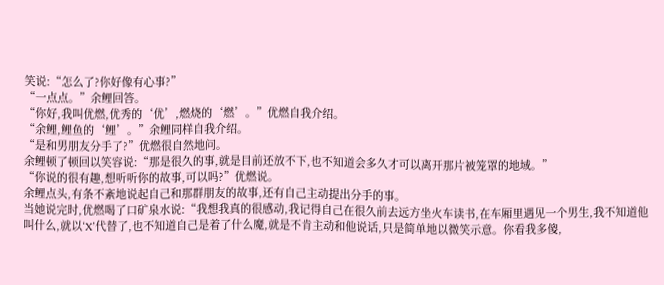笑说:“怎么了?你好像有心事?”
“一点点。”余鲤回答。
“你好,我叫优燃,优秀的‘优’,燃烧的‘燃’。”优燃自我介绍。
“余鲤,鲤鱼的‘鲤’。”余鲤同样自我介绍。
“是和男朋友分手了?”优燃很自然地问。
余鲤顿了顿回以笑容说:“那是很久的事,就是目前还放不下,也不知道会多久才可以离开那片被笼罩的地域。”
“你说的很有趣,想听听你的故事,可以吗?”优燃说。
余鲤点头,有条不紊地说起自己和那群朋友的故事,还有自己主动提出分手的事。
当她说完时,优燃喝了口矿泉水说:“我想我真的很感动,我记得自己在很久前去远方坐火车读书,在车厢里遇见一个男生,我不知道他叫什么,就以‘X’代替了,也不知道自己是着了什么魔,就是不肯主动和他说话,只是简单地以微笑示意。你看我多傻,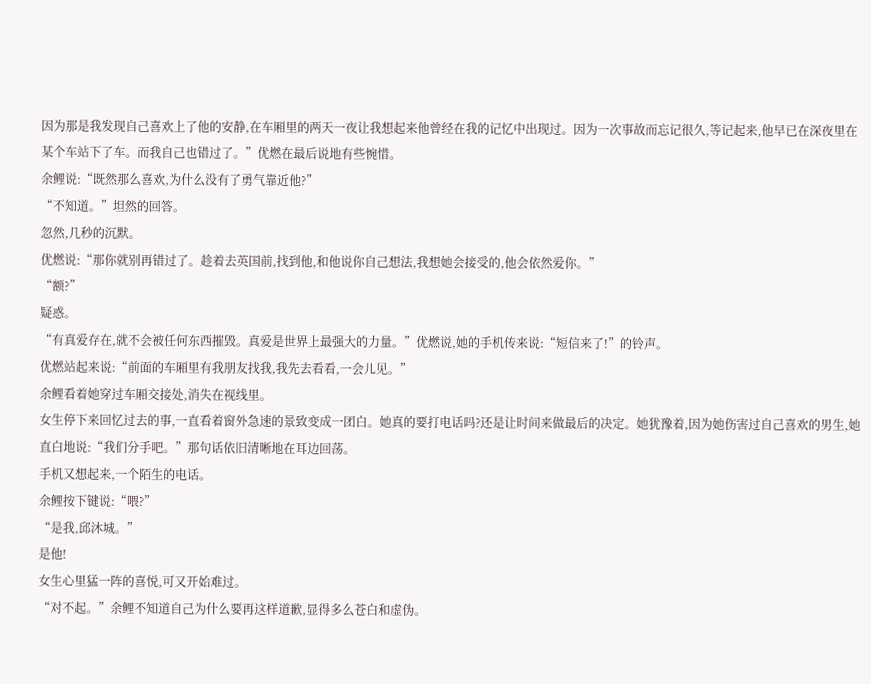因为那是我发现自己喜欢上了他的安静,在车厢里的两天一夜让我想起来他曾经在我的记忆中出现过。因为一次事故而忘记很久,等记起来,他早已在深夜里在某个车站下了车。而我自己也错过了。”优燃在最后说地有些惋惜。
余鲤说:“既然那么喜欢,为什么没有了勇气靠近他?”
“不知道。”坦然的回答。
忽然,几秒的沉默。
优燃说:“那你就别再错过了。趁着去英国前,找到他,和他说你自己想法,我想她会接受的,他会依然爱你。”
“额?”
疑惑。
“有真爱存在,就不会被任何东西摧毁。真爱是世界上最强大的力量。”优燃说,她的手机传来说:“短信来了!”的铃声。
优燃站起来说:“前面的车厢里有我朋友找我,我先去看看,一会儿见。”
余鲤看着她穿过车厢交接处,消失在视线里。
女生停下来回忆过去的事,一直看着窗外急速的景致变成一团白。她真的要打电话吗?还是让时间来做最后的决定。她犹豫着,因为她伤害过自己喜欢的男生,她直白地说:“我们分手吧。”那句话依旧清晰地在耳边回荡。
手机又想起来,一个陌生的电话。
余鲤按下键说:“喂?”
“是我,邱沐城。”
是他!
女生心里猛一阵的喜悦,可又开始难过。
“对不起。”余鲤不知道自己为什么要再这样道歉,显得多么苍白和虚伪。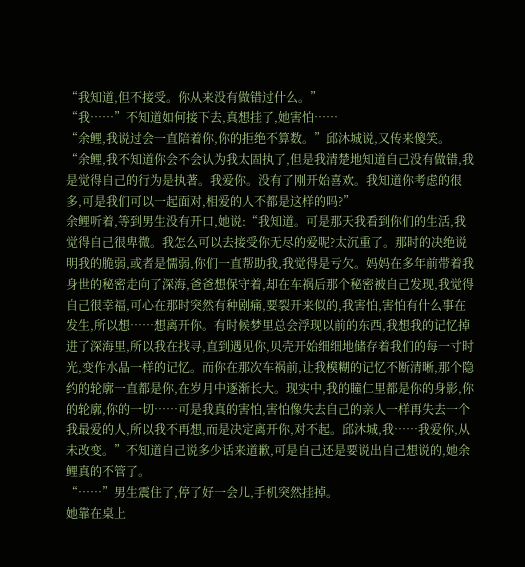“我知道,但不接受。你从来没有做错过什么。”
“我……”不知道如何接下去,真想挂了,她害怕……
“余鲤,我说过会一直陪着你,你的拒绝不算数。”邱沐城说,又传来傻笑。
“余鲤,我不知道你会不会认为我太固执了,但是我清楚地知道自己没有做错,我是觉得自己的行为是执著。我爱你。没有了刚开始喜欢。我知道你考虑的很多,可是我们可以一起面对,相爱的人不都是这样的吗?”
余鲤听着,等到男生没有开口,她说:“我知道。可是那天我看到你们的生活,我觉得自己很卑微。我怎么可以去接受你无尽的爱呢?太沉重了。那时的决绝说明我的脆弱,或者是懦弱,你们一直帮助我,我觉得是亏欠。妈妈在多年前带着我身世的秘密走向了深海,爸爸想保守着,却在车祸后那个秘密被自己发现,我觉得自己很幸福,可心在那时突然有种剧痛,要裂开来似的,我害怕,害怕有什么事在发生,所以想……想离开你。有时候梦里总会浮现以前的东西,我想我的记忆掉进了深海里,所以我在找寻,直到遇见你,贝壳开始细细地储存着我们的每一寸时光,变作水晶一样的记忆。而你在那次车祸前,让我模糊的记忆不断清晰,那个隐约的轮廓一直都是你,在岁月中逐渐长大。现实中,我的瞳仁里都是你的身影,你的轮廓,你的一切……可是我真的害怕,害怕像失去自己的亲人一样再失去一个我最爱的人,所以我不再想,而是决定离开你,对不起。邱沐城,我……我爱你,从未改变。”不知道自己说多少话来道歉,可是自己还是要说出自己想说的,她余鲤真的不管了。
“……”男生震住了,停了好一会儿,手机突然挂掉。
她靠在桌上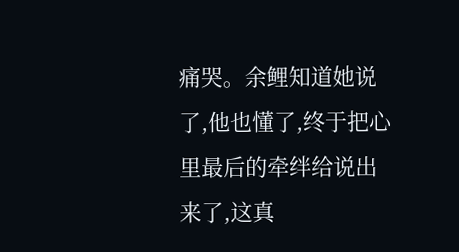痛哭。余鲤知道她说了,他也懂了,终于把心里最后的牵绊给说出来了,这真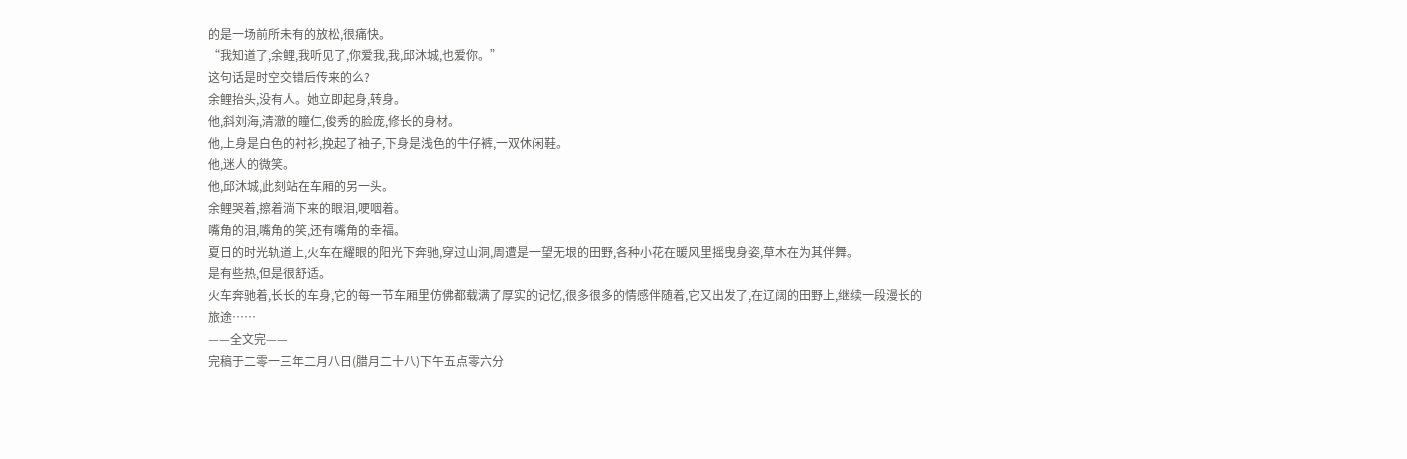的是一场前所未有的放松,很痛快。
“我知道了,余鲤,我听见了,你爱我,我,邱沐城,也爱你。”
这句话是时空交错后传来的么?
余鲤抬头,没有人。她立即起身,转身。
他,斜刘海,清澈的瞳仁,俊秀的脸庞,修长的身材。
他,上身是白色的衬衫,挽起了袖子,下身是浅色的牛仔裤,一双休闲鞋。
他,迷人的微笑。
他,邱沐城,此刻站在车厢的另一头。
余鲤哭着,擦着淌下来的眼泪,哽咽着。
嘴角的泪,嘴角的笑,还有嘴角的幸福。
夏日的时光轨道上,火车在耀眼的阳光下奔驰,穿过山洞,周遭是一望无垠的田野,各种小花在暖风里摇曳身姿,草木在为其伴舞。
是有些热,但是很舒适。
火车奔驰着,长长的车身,它的每一节车厢里仿佛都载满了厚实的记忆,很多很多的情感伴随着,它又出发了,在辽阔的田野上,继续一段漫长的旅途……
——全文完——
完稿于二零一三年二月八日(腊月二十八)下午五点零六分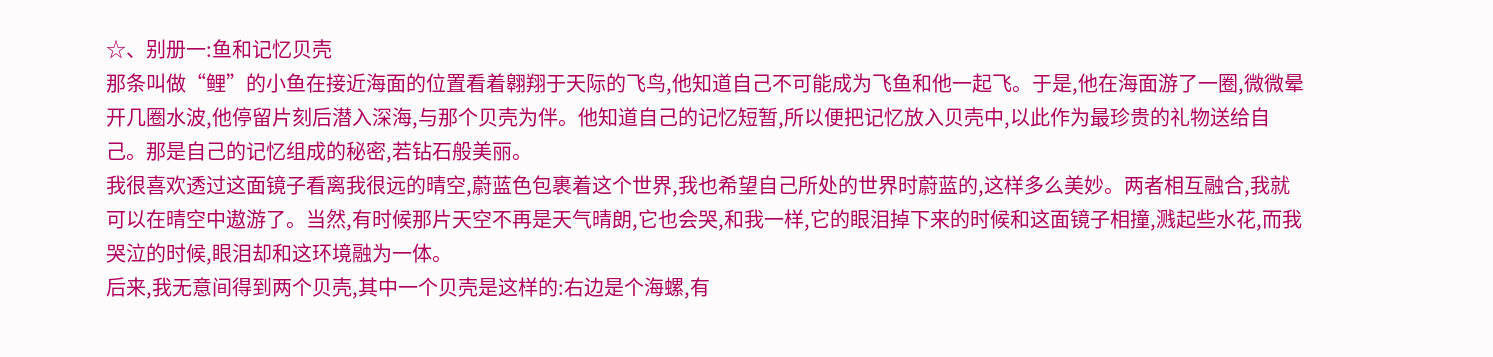☆、别册一:鱼和记忆贝壳
那条叫做“鲤”的小鱼在接近海面的位置看着翱翔于天际的飞鸟,他知道自己不可能成为飞鱼和他一起飞。于是,他在海面游了一圈,微微晕开几圈水波,他停留片刻后潜入深海,与那个贝壳为伴。他知道自己的记忆短暂,所以便把记忆放入贝壳中,以此作为最珍贵的礼物送给自己。那是自己的记忆组成的秘密,若钻石般美丽。
我很喜欢透过这面镜子看离我很远的晴空,蔚蓝色包裹着这个世界,我也希望自己所处的世界时蔚蓝的,这样多么美妙。两者相互融合,我就可以在晴空中遨游了。当然,有时候那片天空不再是天气晴朗,它也会哭,和我一样,它的眼泪掉下来的时候和这面镜子相撞,溅起些水花,而我哭泣的时候,眼泪却和这环境融为一体。
后来,我无意间得到两个贝壳,其中一个贝壳是这样的:右边是个海螺,有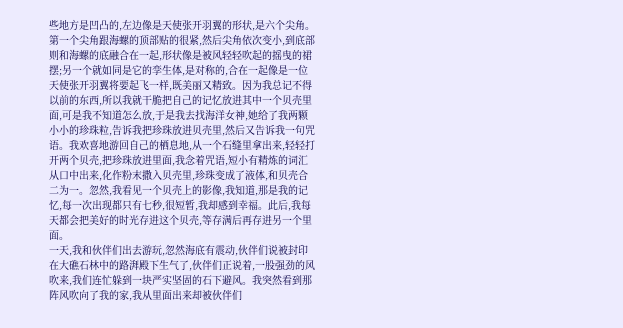些地方是凹凸的,左边像是天使张开羽翼的形状,是六个尖角。第一个尖角跟海螺的顶部贴的很紧,然后尖角依次变小,到底部则和海螺的底融合在一起,形状像是被风轻轻吹起的摇曳的裙摆;另一个就如同是它的孪生体,是对称的,合在一起像是一位天使张开羽翼将要起飞一样,既美丽又精致。因为我总记不得以前的东西,所以我就干脆把自己的记忆放进其中一个贝壳里面,可是我不知道怎么放,于是我去找海洋女神,她给了我两颗小小的珍珠粒,告诉我把珍珠放进贝壳里,然后又告诉我一句咒语。我欢喜地游回自己的栖息地,从一个石缝里拿出来,轻轻打开两个贝壳,把珍珠放进里面,我念着咒语,短小有精炼的词汇从口中出来,化作粉末撒入贝壳里,珍珠变成了液体,和贝壳合二为一。忽然,我看见一个贝壳上的影像,我知道,那是我的记忆,每一次出现都只有七秒,很短暂,我却感到幸福。此后,我每天都会把美好的时光存进这个贝壳,等存满后再存进另一个里面。
一天,我和伙伴们出去游玩,忽然海底有震动,伙伴们说被封印在大礁石林中的路湃殿下生气了,伙伴们正说着,一股强劲的风吹来,我们连忙躲到一块严实坚固的石下避风。我突然看到那阵风吹向了我的家,我从里面出来却被伙伴们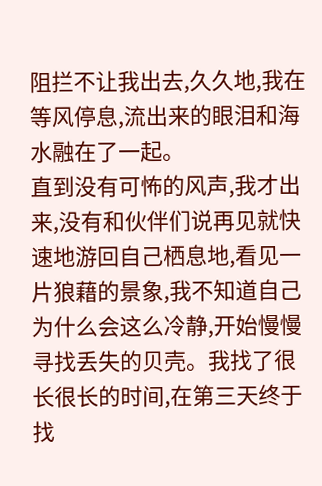阻拦不让我出去,久久地,我在等风停息,流出来的眼泪和海水融在了一起。
直到没有可怖的风声,我才出来,没有和伙伴们说再见就快速地游回自己栖息地,看见一片狼藉的景象,我不知道自己为什么会这么冷静,开始慢慢寻找丢失的贝壳。我找了很长很长的时间,在第三天终于找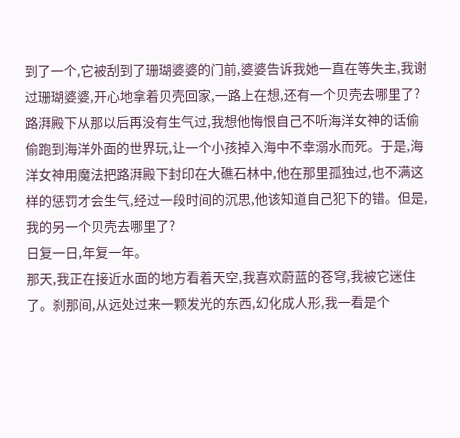到了一个,它被刮到了珊瑚婆婆的门前,婆婆告诉我她一直在等失主,我谢过珊瑚婆婆,开心地拿着贝壳回家,一路上在想,还有一个贝壳去哪里了?
路湃殿下从那以后再没有生气过,我想他悔恨自己不听海洋女神的话偷偷跑到海洋外面的世界玩,让一个小孩掉入海中不幸溺水而死。于是,海洋女神用魔法把路湃殿下封印在大礁石林中,他在那里孤独过,也不满这样的惩罚才会生气,经过一段时间的沉思,他该知道自己犯下的错。但是,我的另一个贝壳去哪里了?
日复一日,年复一年。
那天,我正在接近水面的地方看着天空,我喜欢蔚蓝的苍穹,我被它迷住了。刹那间,从远处过来一颗发光的东西,幻化成人形,我一看是个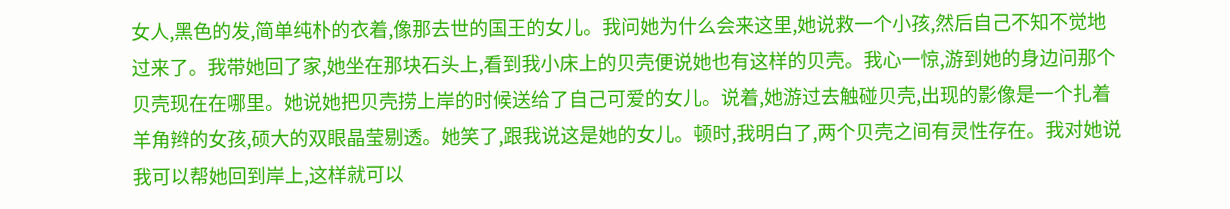女人,黑色的发,简单纯朴的衣着,像那去世的国王的女儿。我问她为什么会来这里,她说救一个小孩,然后自己不知不觉地过来了。我带她回了家,她坐在那块石头上,看到我小床上的贝壳便说她也有这样的贝壳。我心一惊,游到她的身边问那个贝壳现在在哪里。她说她把贝壳捞上岸的时候送给了自己可爱的女儿。说着,她游过去触碰贝壳,出现的影像是一个扎着羊角辫的女孩,硕大的双眼晶莹剔透。她笑了,跟我说这是她的女儿。顿时,我明白了,两个贝壳之间有灵性存在。我对她说我可以帮她回到岸上,这样就可以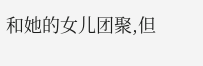和她的女儿团聚,但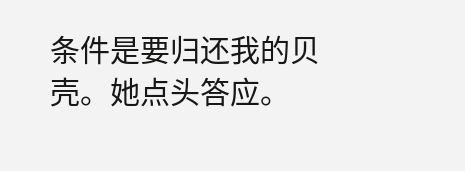条件是要归还我的贝壳。她点头答应。